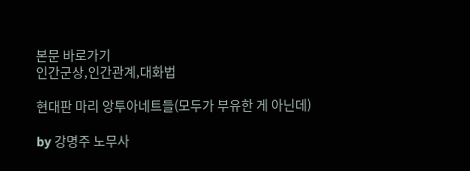본문 바로가기
인간군상,인간관계,대화법

현대판 마리 앙투아네트들(모두가 부유한 게 아닌데)

by 강명주 노무사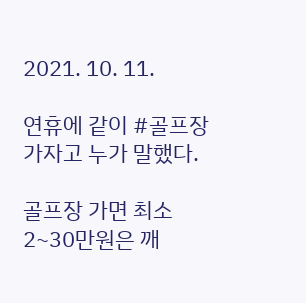2021. 10. 11.

연휴에 같이 #골프장 가자고 누가 말했다.

골프장 가면 최소 2~30만원은 깨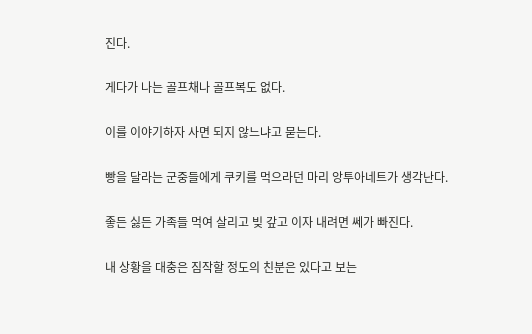진다.

게다가 나는 골프채나 골프복도 없다.

이를 이야기하자 사면 되지 않느냐고 묻는다.

빵을 달라는 군중들에게 쿠키를 먹으라던 마리 앙투아네트가 생각난다.

좋든 싫든 가족들 먹여 살리고 빚 갚고 이자 내려면 쎄가 빠진다.

내 상황을 대충은 짐작할 정도의 친분은 있다고 보는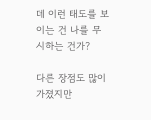데 이런 태도를 보이는 건 나를 무시하는 건가?

다른 장점도 많이 가졌지만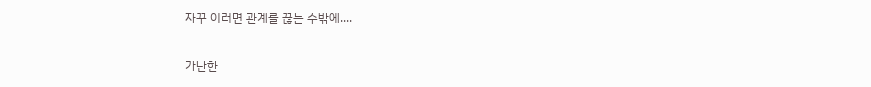자꾸 이러면 관계를 끊는 수밖에....

가난한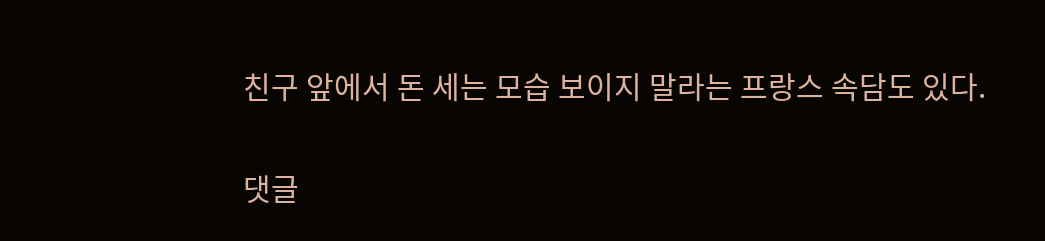친구 앞에서 돈 세는 모습 보이지 말라는 프랑스 속담도 있다.

댓글